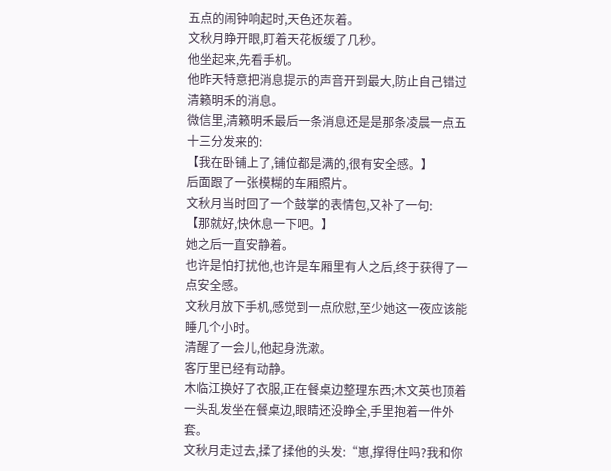五点的闹钟响起时,天色还灰着。
文秋月睁开眼,盯着天花板缓了几秒。
他坐起来,先看手机。
他昨天特意把消息提示的声音开到最大,防止自己错过清籁明禾的消息。
微信里,清籁明禾最后一条消息还是是那条凌晨一点五十三分发来的:
【我在卧铺上了,铺位都是满的,很有安全感。】
后面跟了一张模糊的车厢照片。
文秋月当时回了一个鼓掌的表情包,又补了一句:
【那就好,快休息一下吧。】
她之后一直安静着。
也许是怕打扰他,也许是车厢里有人之后,终于获得了一点安全感。
文秋月放下手机,感觉到一点欣慰,至少她这一夜应该能睡几个小时。
清醒了一会儿,他起身洗漱。
客厅里已经有动静。
木临江换好了衣服,正在餐桌边整理东西;木文英也顶着一头乱发坐在餐桌边,眼睛还没睁全,手里抱着一件外套。
文秋月走过去,揉了揉他的头发:“崽,撑得住吗?我和你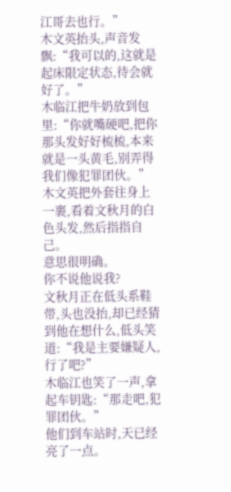江哥去也行。”
木文英抬头,声音发飘:“我可以的,这就是起床限定状态,待会就好了。”
木临江把牛奶放到包里:“你就嘴硬吧,把你那头发好好梳梳,本来就是一头黄毛,别弄得我们像犯罪团伙。”
木文英把外套往身上一裹,看着文秋月的白色头发,然后指指自己。
意思很明确。
你不说他说我?
文秋月正在低头系鞋带,头也没抬,却已经猜到他在想什么,低头笑道:“我是主要嫌疑人,行了吧?”
木临江也笑了一声,拿起车钥匙:“那走吧,犯罪团伙。”
他们到车站时,天已经亮了一点。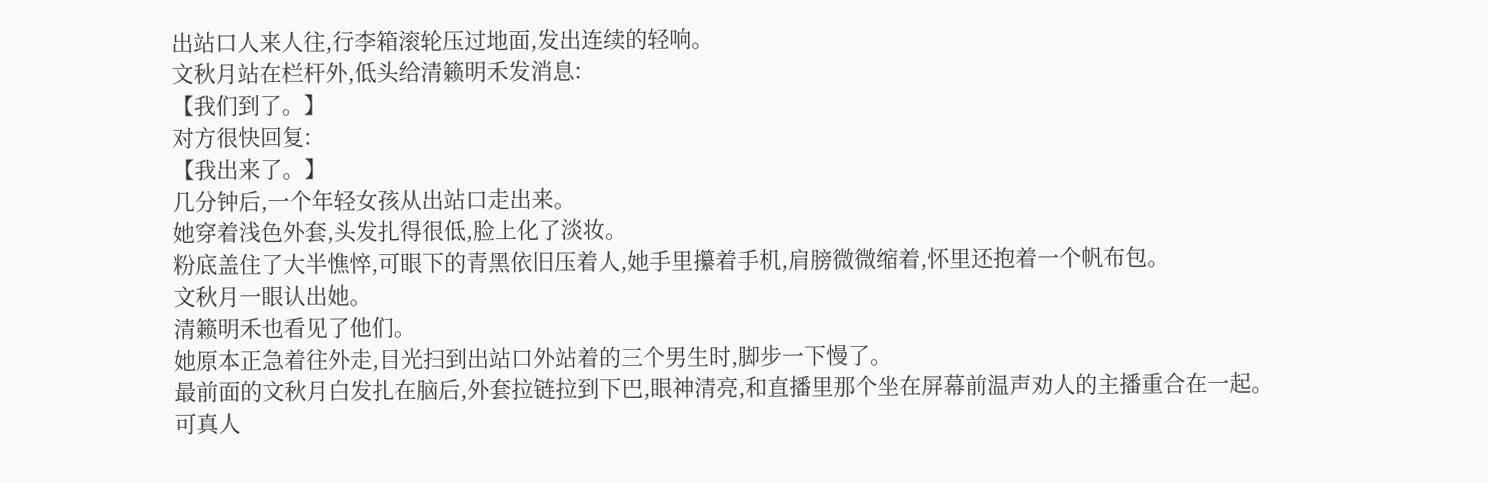出站口人来人往,行李箱滚轮压过地面,发出连续的轻响。
文秋月站在栏杆外,低头给清籁明禾发消息:
【我们到了。】
对方很快回复:
【我出来了。】
几分钟后,一个年轻女孩从出站口走出来。
她穿着浅色外套,头发扎得很低,脸上化了淡妆。
粉底盖住了大半憔悴,可眼下的青黑依旧压着人,她手里攥着手机,肩膀微微缩着,怀里还抱着一个帆布包。
文秋月一眼认出她。
清籁明禾也看见了他们。
她原本正急着往外走,目光扫到出站口外站着的三个男生时,脚步一下慢了。
最前面的文秋月白发扎在脑后,外套拉链拉到下巴,眼神清亮,和直播里那个坐在屏幕前温声劝人的主播重合在一起。
可真人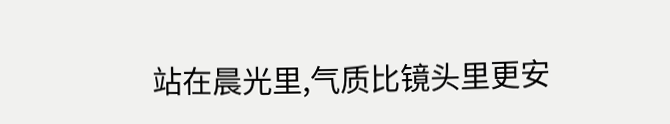站在晨光里,气质比镜头里更安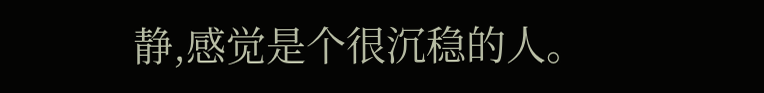静,感觉是个很沉稳的人。